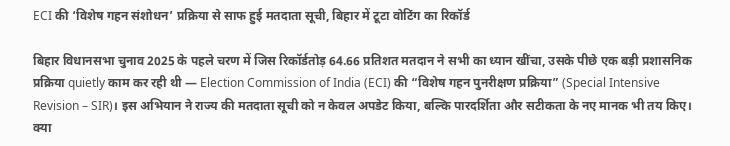ECI की ‘विशेष गहन संशोधन’ प्रक्रिया से साफ हुई मतदाता सूची, बिहार में टूटा वोटिंग का रिकॉर्ड

बिहार विधानसभा चुनाव 2025 के पहले चरण में जिस रिकॉर्डतोड़ 64.66 प्रतिशत मतदान ने सभी का ध्यान खींचा, उसके पीछे एक बड़ी प्रशासनिक प्रक्रिया quietly काम कर रही थी — Election Commission of India (ECI) की “विशेष गहन पुनरीक्षण प्रक्रिया” (Special Intensive Revision – SIR)। इस अभियान ने राज्य की मतदाता सूची को न केवल अपडेट किया, बल्कि पारदर्शिता और सटीकता के नए मानक भी तय किए।
क्या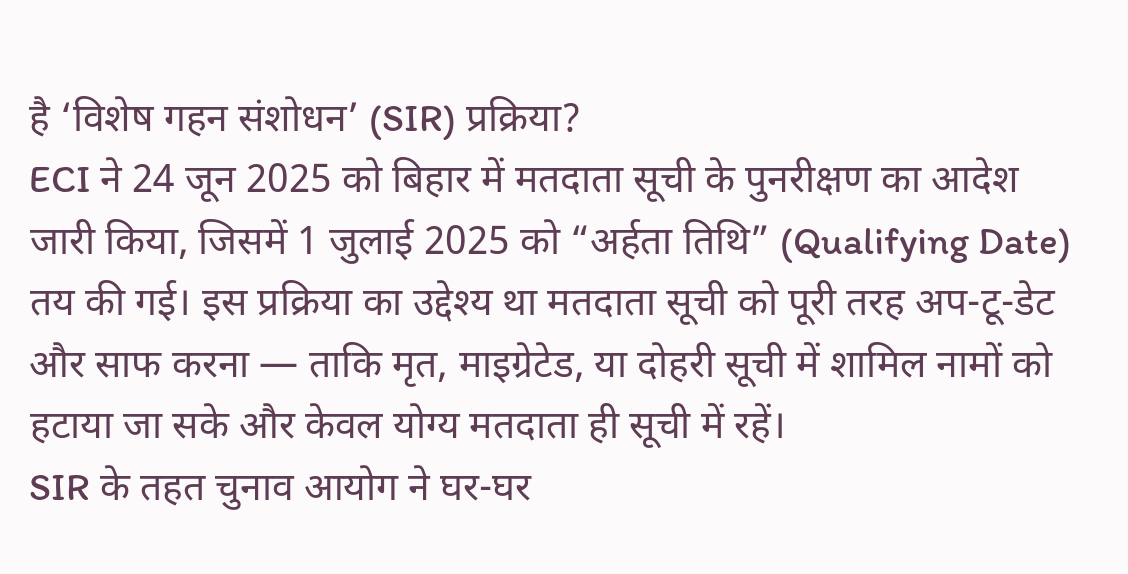है ‘विशेष गहन संशोधन’ (SIR) प्रक्रिया?
ECI ने 24 जून 2025 को बिहार में मतदाता सूची के पुनरीक्षण का आदेश जारी किया, जिसमें 1 जुलाई 2025 को “अर्हता तिथि” (Qualifying Date) तय की गई। इस प्रक्रिया का उद्देश्य था मतदाता सूची को पूरी तरह अप-टू-डेट और साफ करना — ताकि मृत, माइग्रेटेड, या दोहरी सूची में शामिल नामों को हटाया जा सके और केवल योग्य मतदाता ही सूची में रहें।
SIR के तहत चुनाव आयोग ने घर-घर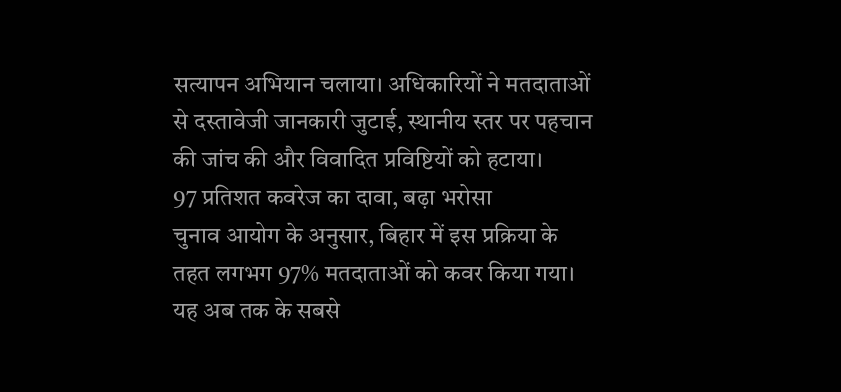सत्यापन अभियान चलाया। अधिकारियों ने मतदाताओं से दस्तावेजी जानकारी जुटाई, स्थानीय स्तर पर पहचान की जांच की और विवादित प्रविष्टियों को हटाया।
97 प्रतिशत कवरेज का दावा, बढ़ा भरोसा
चुनाव आयोग के अनुसार, बिहार में इस प्रक्रिया के तहत लगभग 97% मतदाताओं को कवर किया गया। यह अब तक के सबसे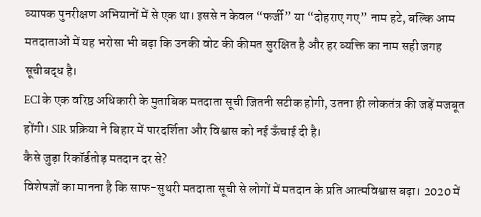व्यापक पुनरीक्षण अभियानों में से एक था। इससे न केवल “फर्जी” या “दोहराए गए” नाम हटे, बल्कि आम मतदाताओं में यह भरोसा भी बढ़ा कि उनकी वोट की कीमत सुरक्षित है और हर व्यक्ति का नाम सही जगह सूचीबद्ध है।
ECI के एक वरिष्ठ अधिकारी के मुताबिक मतदाता सूची जितनी सटीक होगी, उतना ही लोकतंत्र की जड़ें मजबूत होंगी। SIR प्रक्रिया ने बिहार में पारदर्शिता और विश्वास को नई ऊँचाई दी है।
कैसे जुड़ा रिकॉर्डतोड़ मतदान दर से?
विशेषज्ञों का मानना है कि साफ-सुथरी मतदाता सूची से लोगों में मतदान के प्रति आत्मविश्वास बढ़ा। 2020 में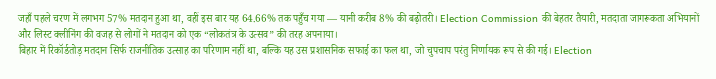जहाँ पहले चरण में लगभग 57% मतदान हुआ था, वहीं इस बार यह 64.66% तक पहुँच गया — यानी करीब 8% की बढ़ोतरी। Election Commission की बेहतर तैयारी, मतदाता जागरूकता अभियानों और लिस्ट क्लीनिंग की वजह से लोगों ने मतदान को एक “लोकतंत्र के उत्सव” की तरह अपनाया।
बिहार में रिकॉर्डतोड़ मतदान सिर्फ राजनीतिक उत्साह का परिणाम नहीं था, बल्कि यह उस प्रशासनिक सफाई का फल था, जो चुपचाप परंतु निर्णायक रूप से की गई। Election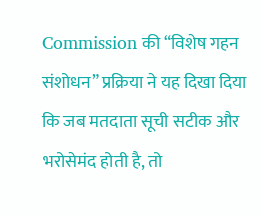Commission की “विशेष गहन संशोधन” प्रक्रिया ने यह दिखा दिया कि जब मतदाता सूची सटीक और भरोसेमंद होती है, तो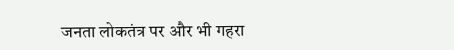जनता लोकतंत्र पर और भी गहरा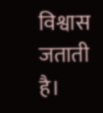विश्वास जताती है।